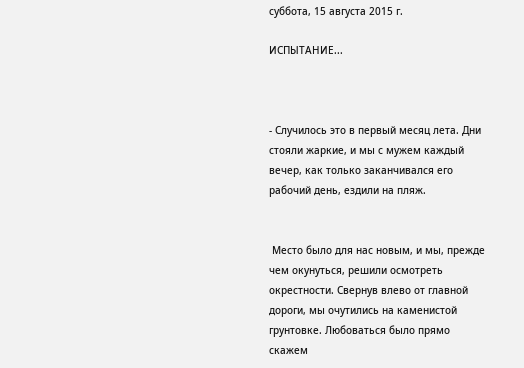суббота, 15 августа 2015 г.

ИСПЫТАНИЕ...



- Случилось это в первый месяц лета. Дни стояли жаркие, и мы с мужем каждый вечер, как только заканчивался его рабочий день, ездили на пляж.


 Место было для нас новым, и мы, прежде чем окунуться, решили осмотреть окрестности. Свернув влево от главной дороги, мы очутились на каменистой грунтовке. Любоваться было прямо скажем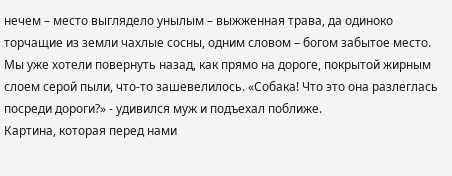нечем – место выглядело унылым – выжженная трава, да одиноко торчащие из земли чахлые сосны, одним словом – богом забытое место. Мы уже хотели повернуть назад, как прямо на дороге, покрытой жирным слоем серой пыли, что-то зашевелилось. «Собака! Что это она разлеглась посреди дороги?» - удивился муж и подъехал поближе.
Картина, которая перед нами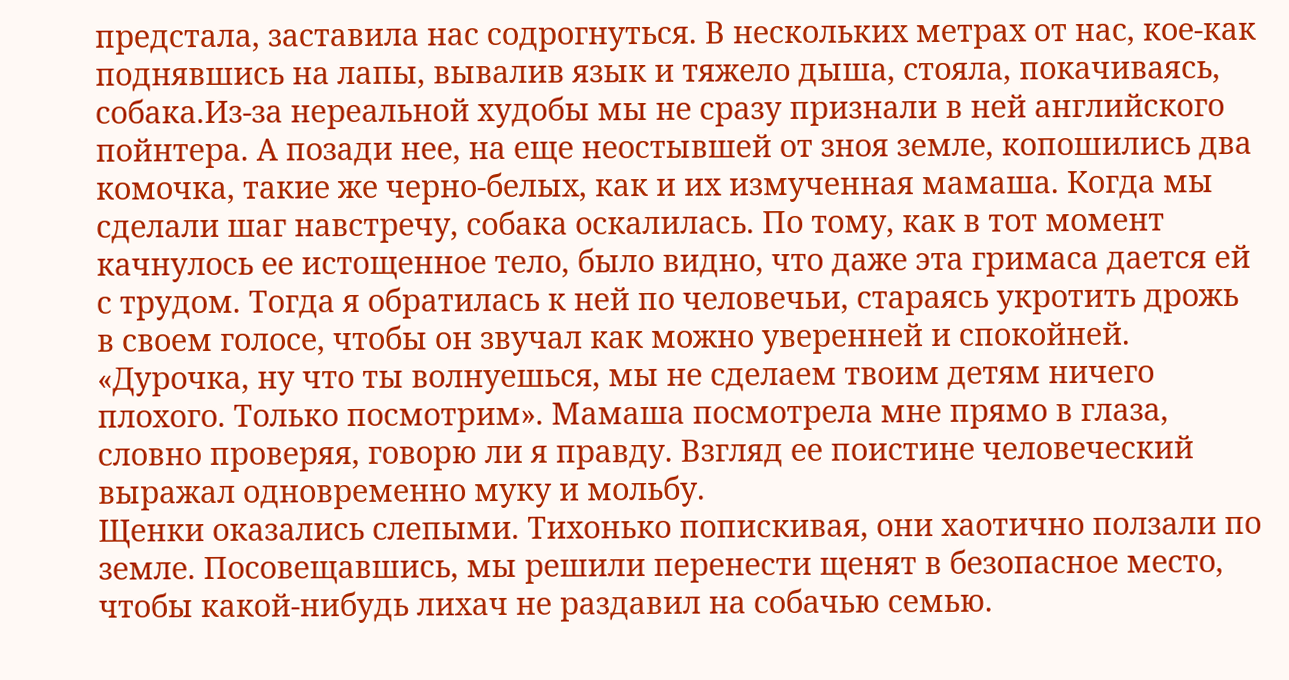предстала, заставила нас содрогнуться. В нескольких метрах от нас, кое-как поднявшись на лапы, вывалив язык и тяжело дыша, стояла, покачиваясь, собака.Из-за нереальной худобы мы не сразу признали в ней английского пойнтера. А позади нее, на еще неостывшей от зноя земле, копошились два комочка, такие же черно-белых, как и их измученная мамаша. Когда мы сделали шаг навстречу, собака оскалилась. По тому, как в тот момент качнулось ее истощенное тело, было видно, что даже эта гримаса дается ей с трудом. Тогда я обратилась к ней по человечьи, стараясь укротить дрожь в своем голосе, чтобы он звучал как можно уверенней и спокойней. «Дурочка, ну что ты волнуешься, мы не сделаем твоим детям ничего плохого. Только посмотрим». Мамаша посмотрела мне прямо в глаза, словно проверяя, говорю ли я правду. Взгляд ее поистине человеческий выражал одновременно муку и мольбу.
Щенки оказались слепыми. Тихонько попискивая, они хаотично ползали по земле. Посовещавшись, мы решили перенести щенят в безопасное место, чтобы какой-нибудь лихач не раздавил на собачью семью.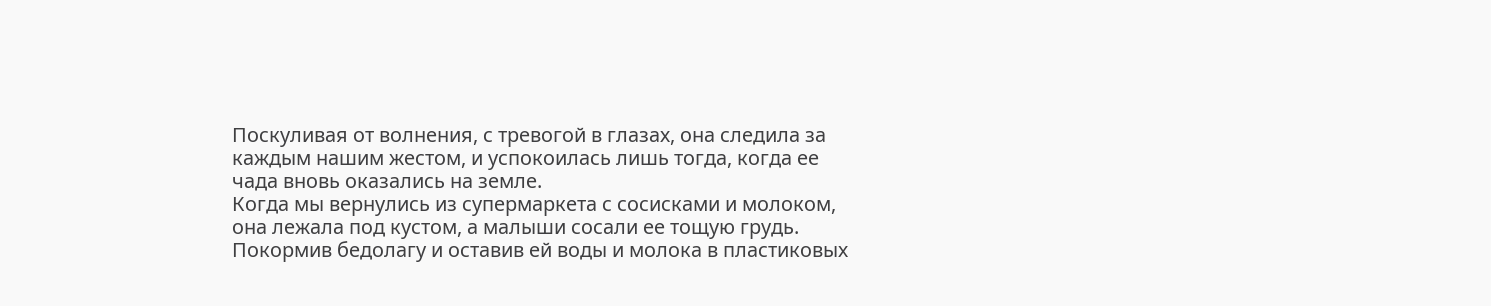Поскуливая от волнения, с тревогой в глазах, она следила за каждым нашим жестом, и успокоилась лишь тогда, когда ее чада вновь оказались на земле.
Когда мы вернулись из супермаркета с сосисками и молоком, она лежала под кустом, а малыши сосали ее тощую грудь. Покормив бедолагу и оставив ей воды и молока в пластиковых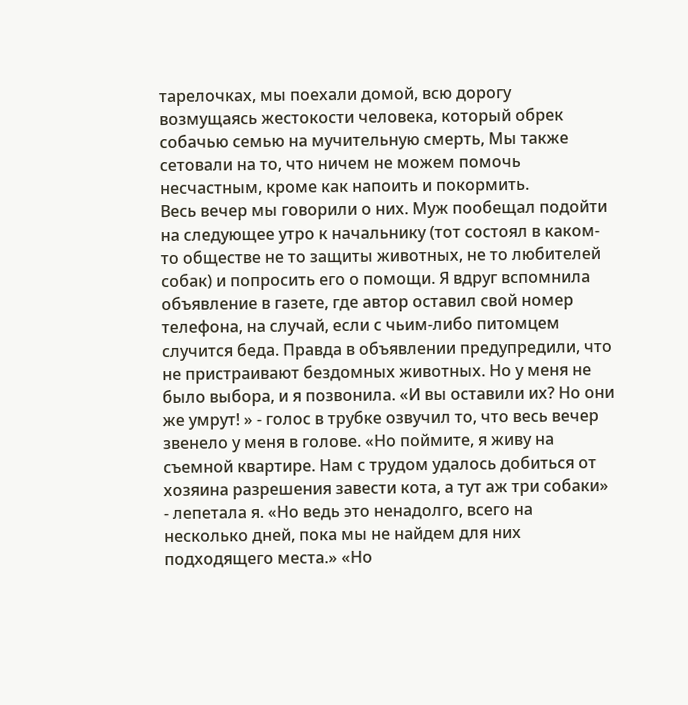тарелочках, мы поехали домой, всю дорогу возмущаясь жестокости человека, который обрек собачью семью на мучительную смерть, Мы также сетовали на то, что ничем не можем помочь несчастным, кроме как напоить и покормить.
Весь вечер мы говорили о них. Муж пообещал подойти на следующее утро к начальнику (тот состоял в каком-то обществе не то защиты животных, не то любителей собак) и попросить его о помощи. Я вдруг вспомнила объявление в газете, где автор оставил свой номер телефона, на случай, если с чьим-либо питомцем случится беда. Правда в объявлении предупредили, что не пристраивают бездомных животных. Но у меня не было выбора, и я позвонила. «И вы оставили их? Но они же умрут! » - голос в трубке озвучил то, что весь вечер звенело у меня в голове. «Но поймите, я живу на съемной квартире. Нам с трудом удалось добиться от хозяина разрешения завести кота, а тут аж три собаки» - лепетала я. «Но ведь это ненадолго, всего на несколько дней, пока мы не найдем для них подходящего места.» «Но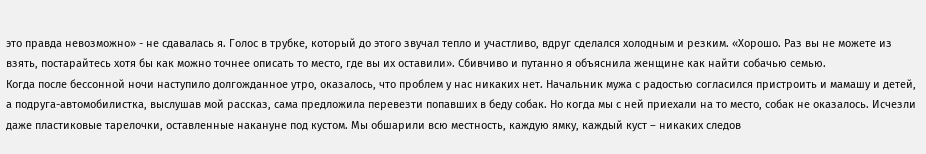это правда невозможно» - не сдавалась я. Голос в трубке, который до этого звучал тепло и участливо, вдруг сделался холодным и резким. «Хорошо. Раз вы не можете из взять, постарайтесь хотя бы как можно точнее описать то место, где вы их оставили». Сбивчиво и путанно я объяснила женщине как найти собачью семью.
Когда после бессонной ночи наступило долгожданное утро, оказалось, что проблем у нас никаких нет. Начальник мужа с радостью согласился пристроить и мамашу и детей, а подруга-автомобилистка, выслушав мой рассказ, сама предложила перевезти попавших в беду собак. Но когда мы с ней приехали на то место, собак не оказалось. Исчезли даже пластиковые тарелочки, оставленные накануне под кустом. Мы обшарили всю местность, каждую ямку, каждый куст – никаких следов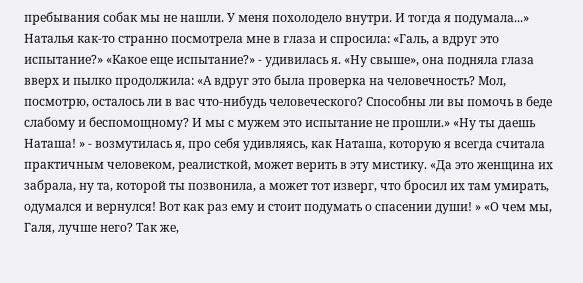пребывания собак мы не нашли. У меня похолодело внутри. И тогда я подумала...» Наталья как-то странно посмотрела мне в глаза и спросила: «Галь, а вдруг это испытание?» «Какое еще испытание?» - удивилась я. «Ну свыше», она подняла глаза вверх и пылко продолжила: «А вдруг это была проверка на человечность? Мол, посмотрю, осталось ли в вас что-нибудь человеческого? Способны ли вы помочь в беде слабому и беспомощному? И мы с мужем это испытание не прошли.» «Ну ты даешь Наташа! » - возмутилась я, про себя удивляясь, как Наташа, которую я всегда считала практичным человеком, реалисткой, может верить в эту мистику. «Да это женщина их забрала, ну та, которой ты позвонила, а может тот изверг, что бросил их там умирать, одумался и вернулся! Вот как раз ему и стоит подумать о спасении души! » «О чем мы, Галя, лучше него? Так же,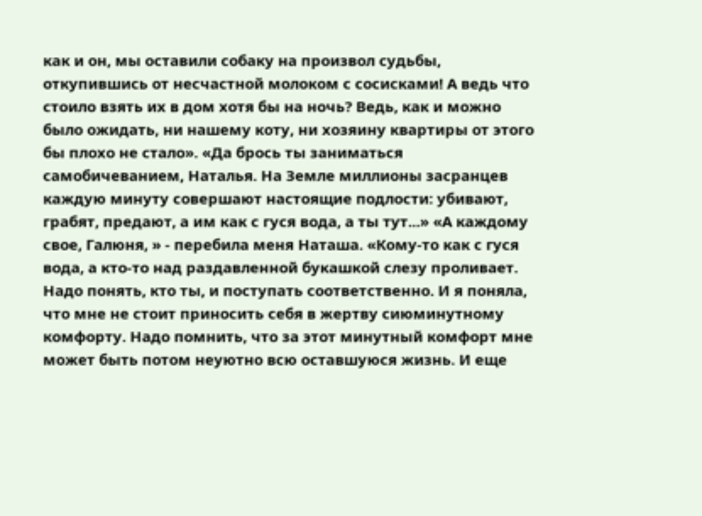как и он, мы оставили собаку на произвол судьбы, откупившись от несчастной молоком с сосисками! А ведь что стоило взять их в дом хотя бы на ночь? Ведь, как и можно было ожидать, ни нашему коту, ни хозяину квартиры от этого бы плохо не стало». «Да брось ты заниматься самобичеванием, Наталья. На Земле миллионы засранцев каждую минуту совершают настоящие подлости: убивают, грабят, предают, а им как с гуся вода, а ты тут...» «А каждому свое, Галюня, » - перебила меня Наташа. «Кому-то как с гуся вода, а кто-то над раздавленной букашкой слезу проливает. Надо понять, кто ты, и поступать соответственно. И я поняла, что мне не стоит приносить себя в жертву сиюминутному комфорту. Надо помнить, что за этот минутный комфорт мне может быть потом неуютно всю оставшуюся жизнь. И еще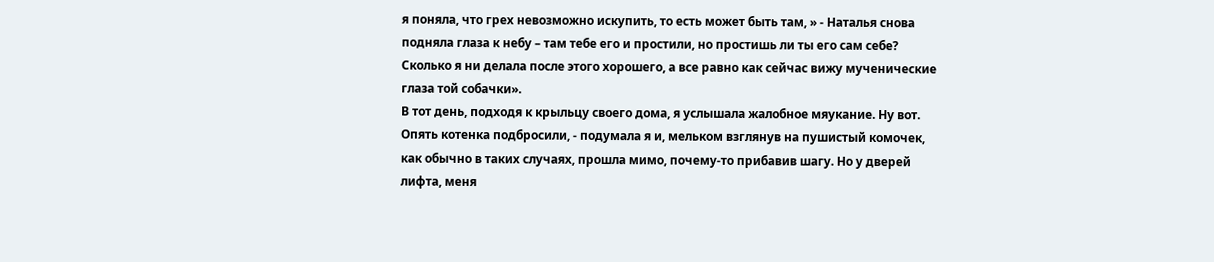я поняла, что грех невозможно искупить, то есть может быть там, » - Наталья снова подняла глаза к небу – там тебе его и простили, но простишь ли ты его сам себе? Сколько я ни делала после этого хорошего, а все равно как сейчас вижу мученические глаза той собачки».
В тот день, подходя к крыльцу своего дома, я услышала жалобное мяукание. Ну вот. Опять котенка подбросили, - подумала я и, мельком взглянув на пушистый комочек, как обычно в таких случаях, прошла мимо, почему-то прибавив шагу. Но у дверей лифта, меня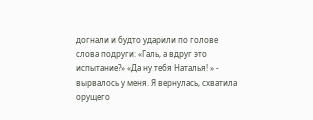догнали и будто ударили по голове слова подруги: «Галь, а вдруг это испытание?» «Да ну тебя Наталья! » - вырвалось у меня. Я вернулась, схватила орущего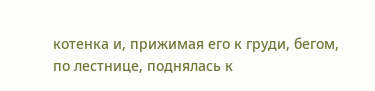котенка и, прижимая его к груди, бегом, по лестнице, поднялась к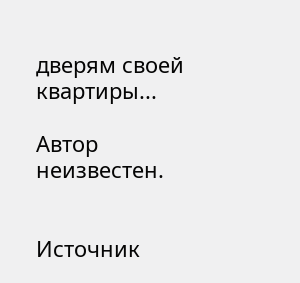дверям своей квартиры...

Автор неизвестен.


Источник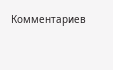Комментариев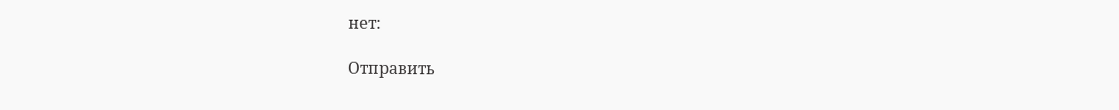нет:

Отправить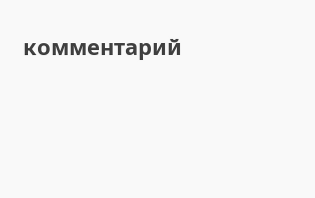комментарий